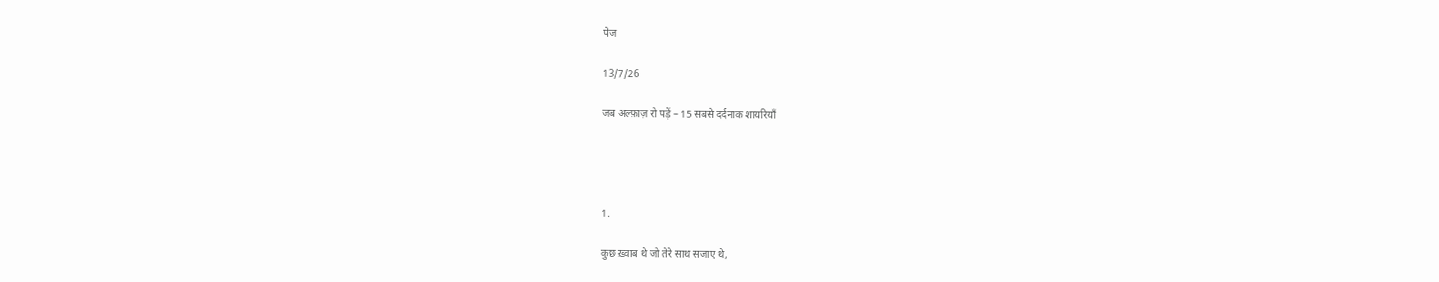पेज

13/7/26

जब अल्फ़ाज़ रो पड़ें – 15 सबसे दर्दनाक शायरियाँ




1.

कुछ ख़्वाब थे जो तेरे साथ सजाए थे,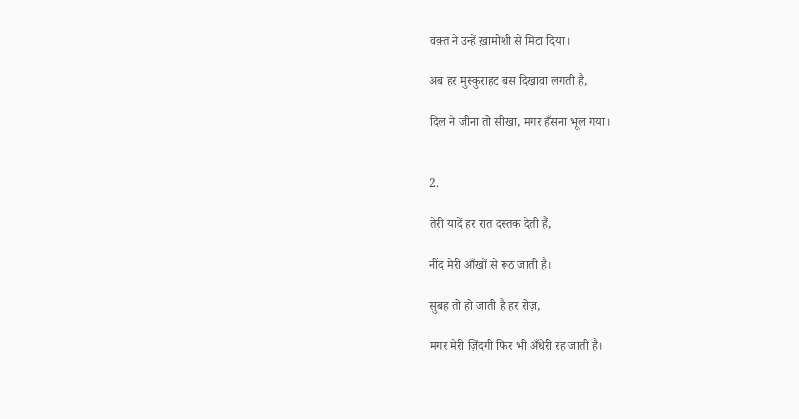वक़्त ने उन्हें ख़ामोशी से मिटा दिया।

अब हर मुस्कुराहट बस दिखावा लगती है,

दिल ने जीना तो सीखा, मगर हँसना भूल गया।


2.

तेरी यादें हर रात दस्तक देती हैं,

नींद मेरी आँखों से रूठ जाती है।

सुबह तो हो जाती है हर रोज़,

मगर मेरी ज़िंदगी फिर भी अँधेरी रह जाती है।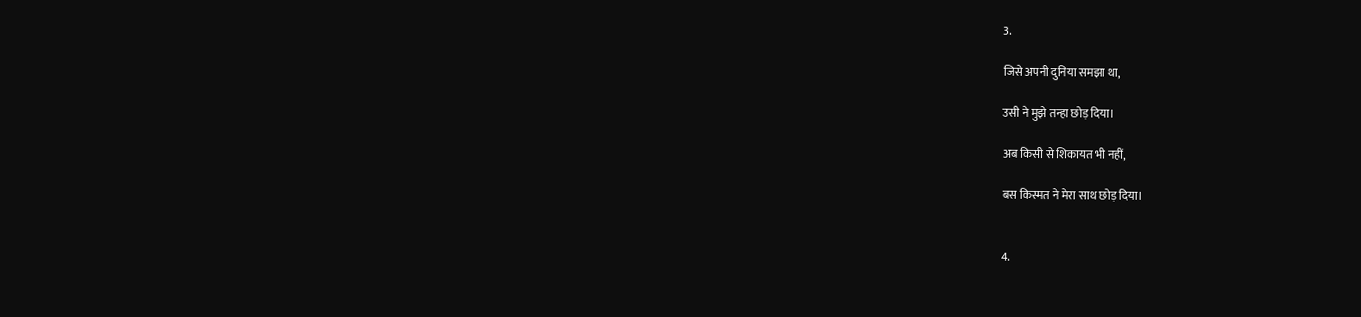3.

जिसे अपनी दुनिया समझा था,

उसी ने मुझे तन्हा छोड़ दिया।

अब किसी से शिकायत भी नहीं,

बस किस्मत ने मेरा साथ छोड़ दिया।


4.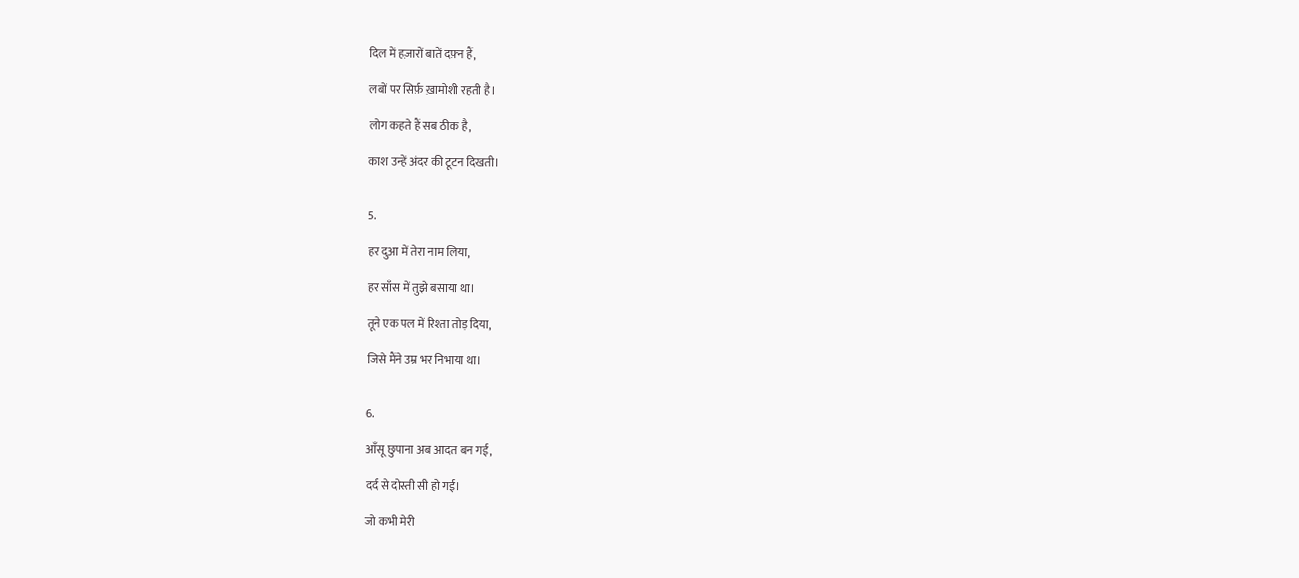दिल में हज़ारों बातें दफ़्न हैं,

लबों पर सिर्फ़ ख़ामोशी रहती है।

लोग कहते हैं सब ठीक है,

काश उन्हें अंदर की टूटन दिखती।


5.

हर दुआ में तेरा नाम लिया,

हर साँस में तुझे बसाया था।

तूने एक पल में रिश्ता तोड़ दिया,

जिसे मैंने उम्र भर निभाया था।


6.

आँसू छुपाना अब आदत बन गई,

दर्द से दोस्ती सी हो गई।

जो कभी मेरी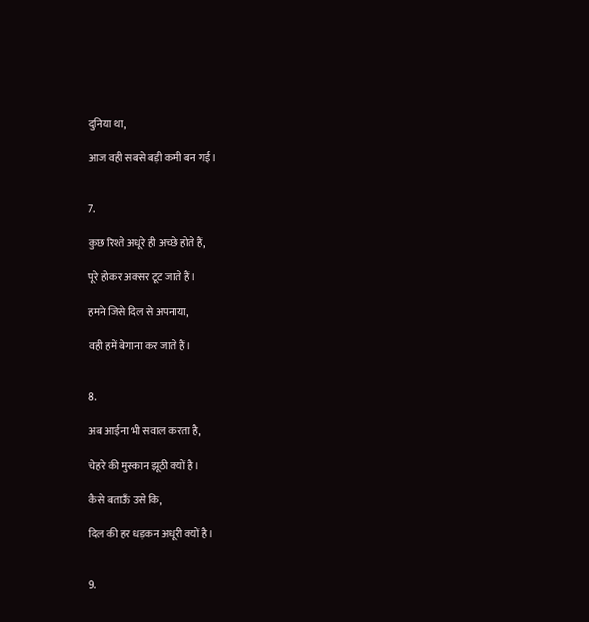दुनिया था,

आज वही सबसे बड़ी कमी बन गई।


7.

कुछ रिश्ते अधूरे ही अच्छे होते हैं,

पूरे होकर अक्सर टूट जाते हैं।

हमने जिसे दिल से अपनाया,

वही हमें बेगाना कर जाते हैं।


8.

अब आईना भी सवाल करता है,

चेहरे की मुस्कान झूठी क्यों है।

कैसे बताऊँ उसे कि,

दिल की हर धड़कन अधूरी क्यों है।


9.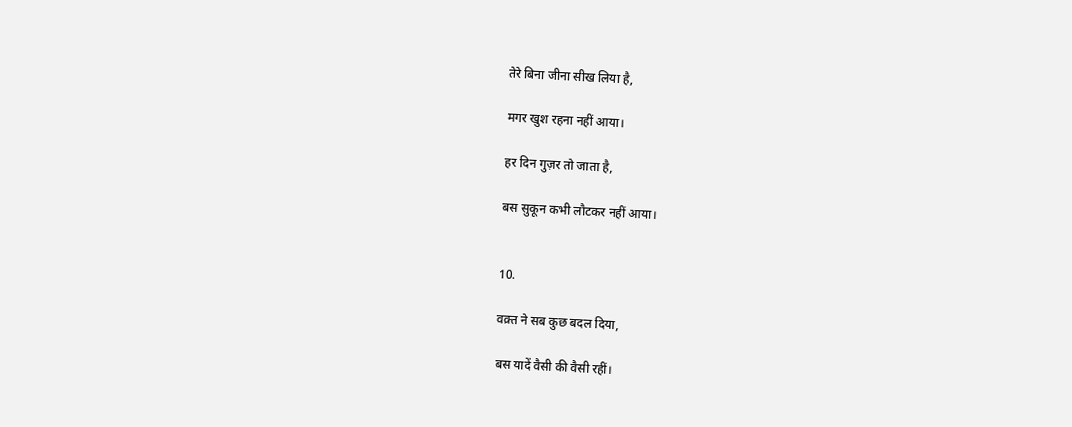तेरे बिना जीना सीख लिया है,

मगर खुश रहना नहीं आया।

हर दिन गुज़र तो जाता है,

बस सुकून कभी लौटकर नहीं आया।


10.

वक़्त ने सब कुछ बदल दिया,

बस यादें वैसी की वैसी रहीं।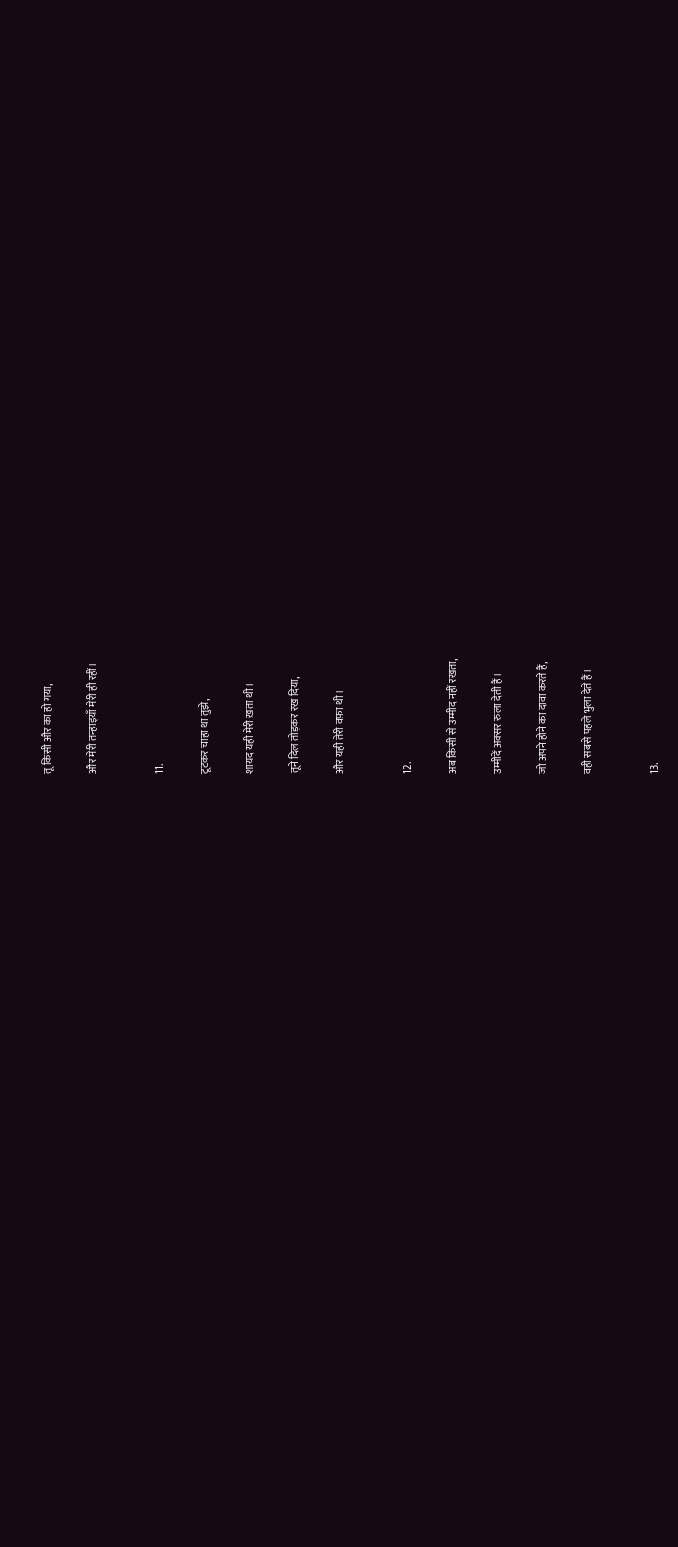तू किसी और का हो गया,

और मेरी तन्हाइयाँ मेरी ही रहीं।


11.

टूटकर चाहा था तुझे,

शायद यही मेरी ख़ता थी।

तूने दिल तोड़कर रख दिया,

और यही तेरी वफ़ा थी।


12.

अब किसी से उम्मीद नहीं रखता,

उम्मीदें अक्सर रुला देती हैं।

जो अपने होने का दावा करते हैं,

वही सबसे पहले भुला देते हैं।


13.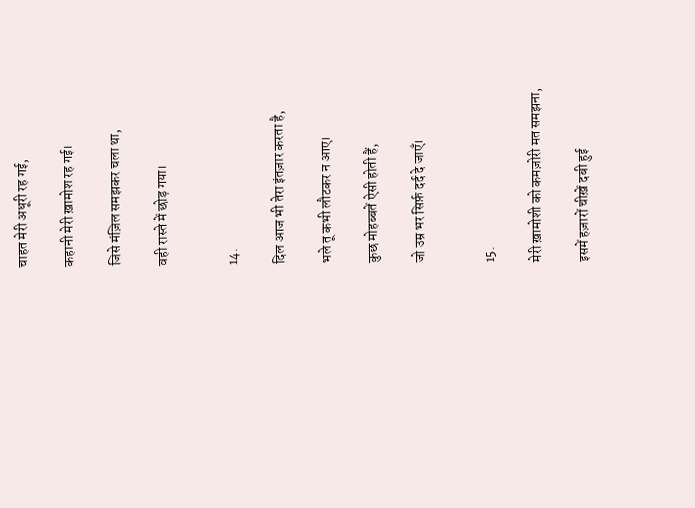चाहत मेरी अधूरी रह गई,

कहानी मेरी ख़ामोश रह गई।

जिसे मंज़िल समझकर चला था,

वही रास्ते में छोड़ गया।


14.

दिल आज भी तेरा इंतज़ार करता है,

भले तू कभी लौटकर न आए।

कुछ मोहब्बतें ऐसी होती हैं,

जो उम्र भर सिर्फ़ दर्द दे जाएँ।


15.

मेरी ख़ामोशी को कमज़ोरी मत समझना,

इसमें हज़ारों चीख़ें दबी हुई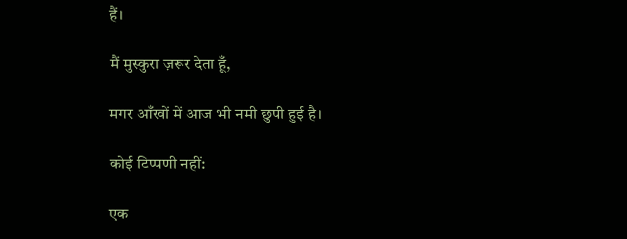हैं।

मैं मुस्कुरा ज़रूर देता हूँ,

मगर आँखों में आज भी नमी छुपी हुई है।

कोई टिप्पणी नहीं:

एक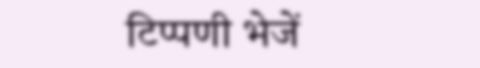टिप्पणी भेजें